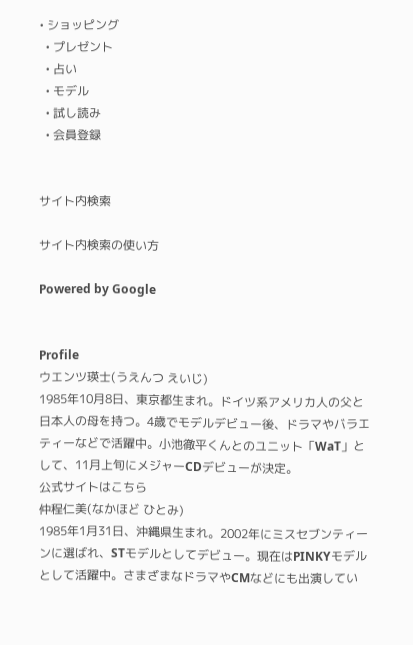• ショッピング
  • プレゼント
  • 占い
  • モデル
  • 試し読み
  • 会員登録


サイト内検索

サイト内検索の使い方

Powered by Google


Profile
ウエンツ瑛士(うえんつ えいじ)
1985年10月8日、東京都生まれ。ドイツ系アメリカ人の父と日本人の母を持つ。4歳でモデルデビュー後、ドラマやバラエティーなどで活躍中。小池徹平くんとのユニット「WaT」として、11月上旬にメジャーCDデビューが決定。
公式サイトはこちら
仲程仁美(なかほど ひとみ)
1985年1月31日、沖縄県生まれ。2002年にミスセブンティーンに選ばれ、STモデルとしてデビュー。現在はPINKYモデルとして活躍中。さまざまなドラマやCMなどにも出演してい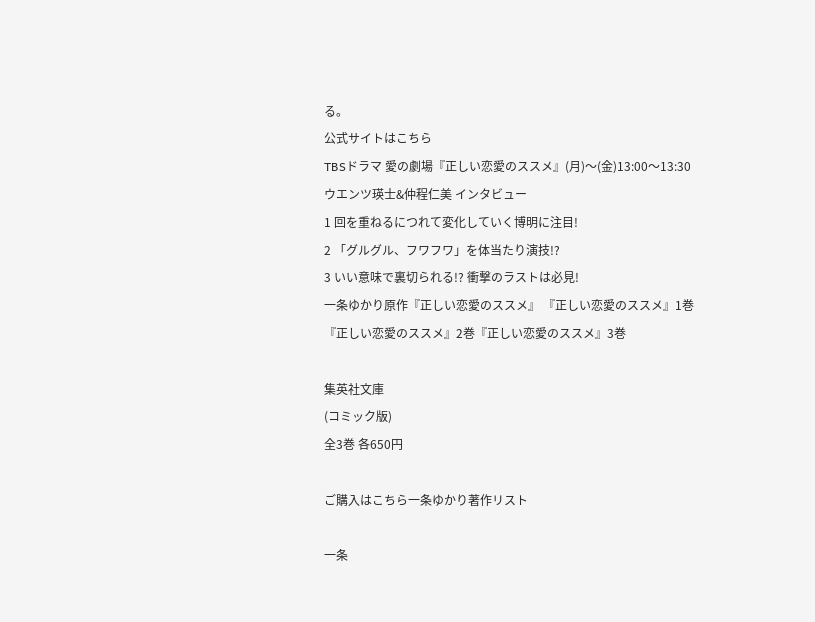る。
公式サイトはこちら
TBSドラマ 愛の劇場『正しい恋愛のススメ』(月)〜(金)13:00〜13:30
ウエンツ瑛士&仲程仁美 インタビュー
1 回を重ねるにつれて変化していく博明に注目!
2 「グルグル、フワフワ」を体当たり演技!?
3 いい意味で裏切られる!? 衝撃のラストは必見!
一条ゆかり原作『正しい恋愛のススメ』 『正しい恋愛のススメ』1巻『正しい恋愛のススメ』2巻『正しい恋愛のススメ』3巻

集英社文庫
(コミック版)
全3巻 各650円

ご購入はこちら一条ゆかり著作リスト

一条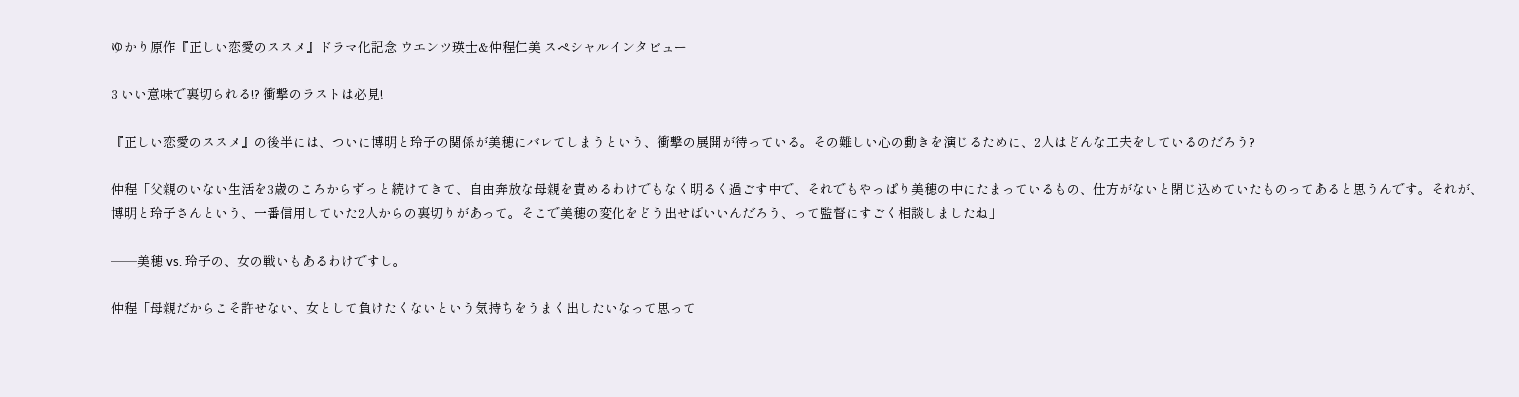ゆかり原作『正しい恋愛のススメ』ドラマ化記念 ウエンツ瑛士&仲程仁美 スペシャルインタビュー

3 いい意味で裏切られる!? 衝撃のラストは必見!

『正しい恋愛のススメ』の後半には、ついに博明と玲子の関係が美穂にバレてしまうという、衝撃の展開が待っている。その難しい心の動きを演じるために、2人はどんな工夫をしているのだろう?

仲程「父親のいない生活を3歳のころからずっと続けてきて、自由奔放な母親を責めるわけでもなく明るく過ごす中で、それでもやっぱり美穂の中にたまっているもの、仕方がないと閉じ込めていたものってあると思うんです。それが、博明と玲子さんという、一番信用していた2人からの裏切りがあって。そこで美穂の変化をどう出せばいいんだろう、って監督にすごく相談しましたね」

──美穂 vs. 玲子の、女の戦いもあるわけですし。

仲程「母親だからこそ許せない、女として負けたくないという気持ちをうまく出したいなって思って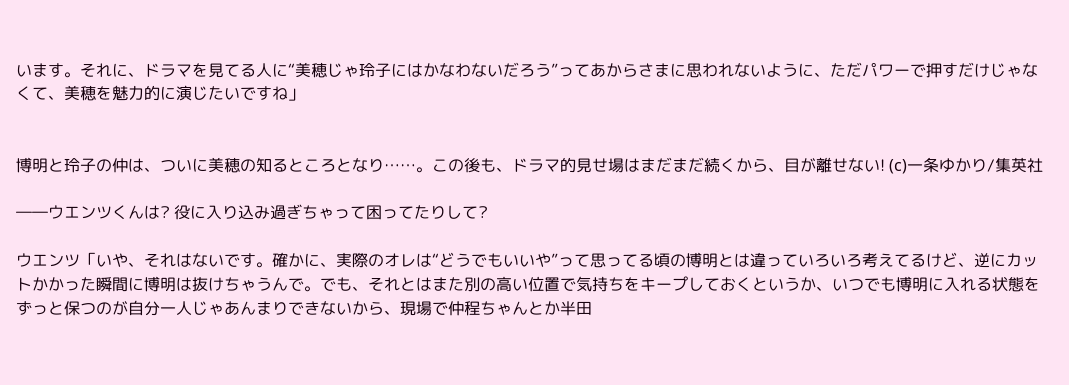います。それに、ドラマを見てる人に“美穂じゃ玲子にはかなわないだろう”ってあからさまに思われないように、ただパワーで押すだけじゃなくて、美穂を魅力的に演じたいですね」


博明と玲子の仲は、ついに美穂の知るところとなり……。この後も、ドラマ的見せ場はまだまだ続くから、目が離せない! (c)一条ゆかり/集英社

――ウエンツくんは? 役に入り込み過ぎちゃって困ってたりして?

ウエンツ「いや、それはないです。確かに、実際のオレは“どうでもいいや”って思ってる頃の博明とは違っていろいろ考えてるけど、逆にカットかかった瞬間に博明は抜けちゃうんで。でも、それとはまた別の高い位置で気持ちをキープしておくというか、いつでも博明に入れる状態をずっと保つのが自分一人じゃあんまりできないから、現場で仲程ちゃんとか半田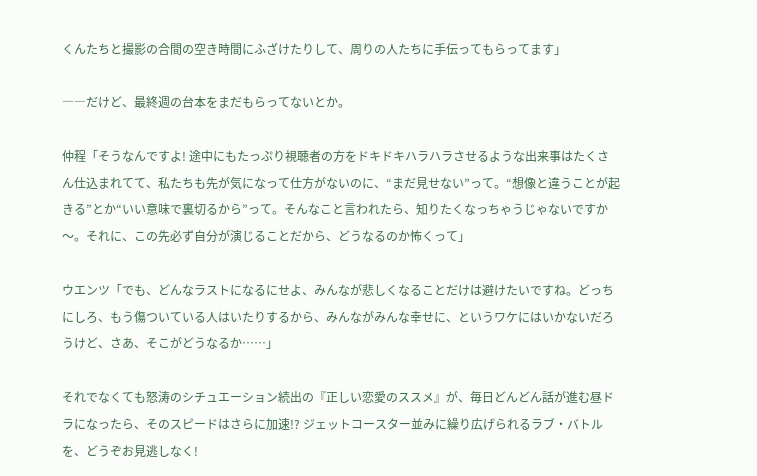くんたちと撮影の合間の空き時間にふざけたりして、周りの人たちに手伝ってもらってます」

――だけど、最終週の台本をまだもらってないとか。

仲程「そうなんですよ! 途中にもたっぷり視聴者の方をドキドキハラハラさせるような出来事はたくさん仕込まれてて、私たちも先が気になって仕方がないのに、“まだ見せない”って。“想像と違うことが起きる”とか“いい意味で裏切るから”って。そんなこと言われたら、知りたくなっちゃうじゃないですか〜。それに、この先必ず自分が演じることだから、どうなるのか怖くって」

ウエンツ「でも、どんなラストになるにせよ、みんなが悲しくなることだけは避けたいですね。どっちにしろ、もう傷ついている人はいたりするから、みんながみんな幸せに、というワケにはいかないだろうけど、さあ、そこがどうなるか……」

それでなくても怒涛のシチュエーション続出の『正しい恋愛のススメ』が、毎日どんどん話が進む昼ドラになったら、そのスピードはさらに加速!? ジェットコースター並みに繰り広げられるラブ・バトルを、どうぞお見逃しなく!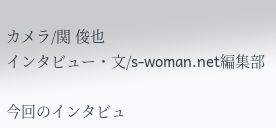カメラ/関 俊也
インタビュー・文/s-woman.net編集部

今回のインタビュ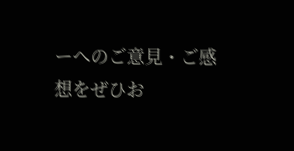ーへのご意見・ご感想をぜひお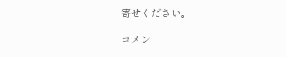寄せください。

コメン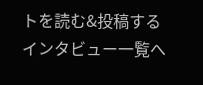トを読む&投稿する
インタビュー一覧へ